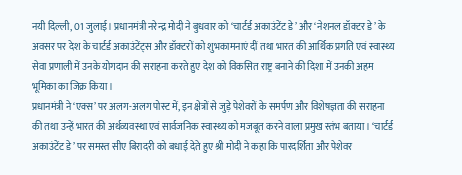नयी दिल्ली, 01 जुलाई। प्रधानमंत्री नरेन्द्र मोदी ने बुधवार को ‘चार्टर्ड अकाउंटेंट डे’ और ‘नेशनल डॉक्टर डे’ के अवसर पर देश के चार्टर्ड अकाउंटेंट्स और डॉक्टरों को शुभकामनाएं दीं तथा भारत की आर्थिक प्रगति एवं स्वास्थ्य सेवा प्रणाली में उनके योगदान की सराहना करते हुए देश को विकसित राष्ट्र बनाने की दिशा में उनकी अहम भूमिका का जिक्र किया।
प्रधानमंत्री ने ‘एक्स’ पर अलग-अलग पोस्ट में, इन क्षेत्रों से जुड़े पेशेवरों के समर्पण और विशेषज्ञता की सराहना की तथा उन्हें भारत की अर्थव्यवस्था एवं सार्वजनिक स्वास्थ्य को मजबूत करने वाला प्रमुख स्तंभ बताया। ‘चार्टर्ड अकाउंटेंट डे’ पर समस्त सीए बिरादरी को बधाई देते हुए श्री मोदी ने कहा कि पारदर्शिता और पेशेवर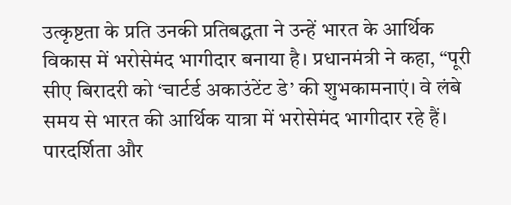उत्कृष्टता के प्रति उनकी प्रतिबद्धता ने उन्हें भारत के आर्थिक विकास में भरोसेमंद भागीदार बनाया है। प्रधानमंत्री ने कहा, “पूरी सीए बिरादरी को ‘चार्टर्ड अकाउंटेंट डे’ की शुभकामनाएं। वे लंबे समय से भारत की आर्थिक यात्रा में भरोसेमंद भागीदार रहे हैं। पारदर्शिता और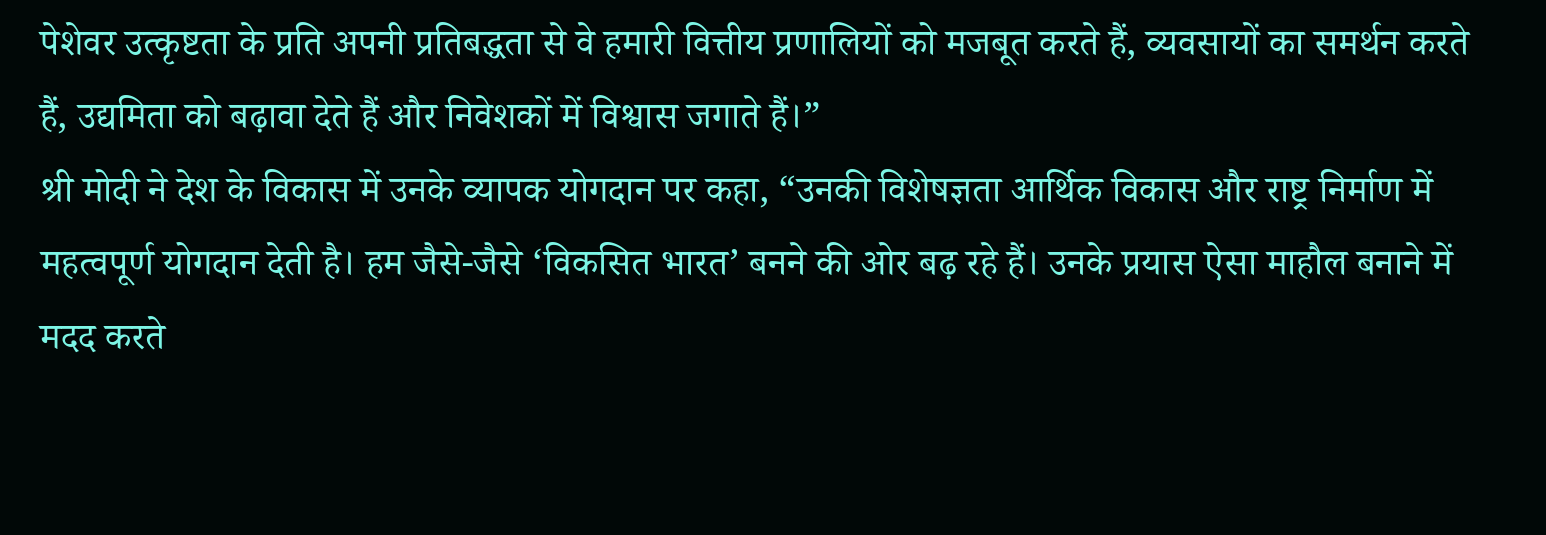पेशेवर उत्कृष्टता के प्रति अपनी प्रतिबद्धता से वे हमारी वित्तीय प्रणालियों को मजबूत करते हैं, व्यवसायों का समर्थन करते हैं, उद्यमिता को बढ़ावा देते हैं और निवेशकों में विश्वास जगाते हैं।”
श्री मोदी ने देश के विकास में उनके व्यापक योगदान पर कहा, “उनकी विशेषज्ञता आर्थिक विकास और राष्ट्र निर्माण में महत्वपूर्ण योगदान देती है। हम जैसे-जैसे ‘विकसित भारत’ बनने की ओर बढ़ रहे हैं। उनके प्रयास ऐसा माहौल बनाने में मदद करते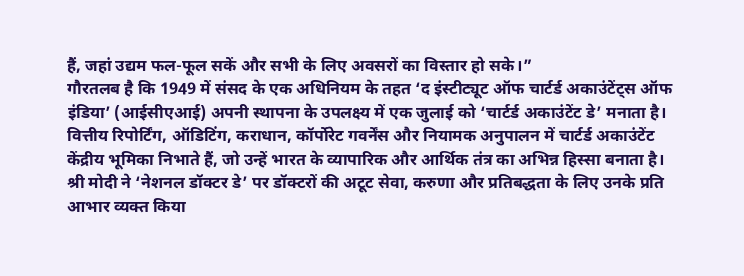हैं, जहां उद्यम फल-फूल सकें और सभी के लिए अवसरों का विस्तार हो सके।”
गौरतलब है कि 1949 में संसद के एक अधिनियम के तहत ‘द इंस्टीट्यूट ऑफ चार्टर्ड अकाउंटेंट्स ऑफ इंडिया’ (आईसीएआई) अपनी स्थापना के उपलक्ष्य में एक जुलाई को ‘चार्टर्ड अकाउंटेंट डे’ मनाता है। वित्तीय रिपोर्टिंग, ऑडिटिंग, कराधान, कॉर्पोरेट गवर्नेंस और नियामक अनुपालन में चार्टर्ड अकाउंटेंट केंद्रीय भूमिका निभाते हैं, जो उन्हें भारत के व्यापारिक और आर्थिक तंत्र का अभिन्न हिस्सा बनाता है।
श्री मोदी ने ‘नेशनल डॉक्टर डे’ पर डॉक्टरों की अटूट सेवा, करुणा और प्रतिबद्धता के लिए उनके प्रति आभार व्यक्त किया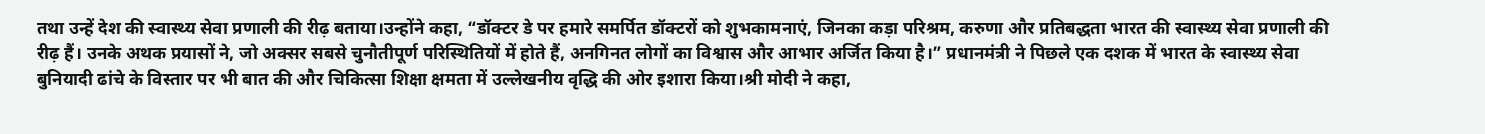तथा उन्हें देश की स्वास्थ्य सेवा प्रणाली की रीढ़ बताया।उन्होंने कहा, “डॉक्टर डे पर हमारे समर्पित डॉक्टरों को शुभकामनाएं, जिनका कड़ा परिश्रम, करुणा और प्रतिबद्धता भारत की स्वास्थ्य सेवा प्रणाली की रीढ़ हैं। उनके अथक प्रयासों ने, जो अक्सर सबसे चुनौतीपूर्ण परिस्थितियों में होते हैं, अनगिनत लोगों का विश्वास और आभार अर्जित किया है।” प्रधानमंत्री ने पिछले एक दशक में भारत के स्वास्थ्य सेवा बुनियादी ढांचे के विस्तार पर भी बात की और चिकित्सा शिक्षा क्षमता में उल्लेखनीय वृद्धि की ओर इशारा किया।श्री मोदी ने कहा,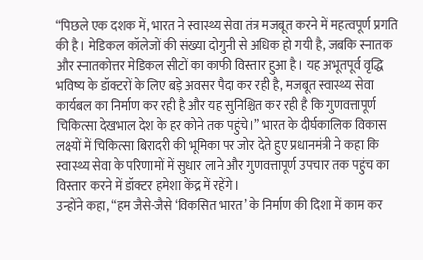“पिछले एक दशक में, भारत ने स्वास्थ्य सेवा तंत्र मजबूत करने में महत्वपूर्ण प्रगति की है। मेडिकल कॉलेजों की संख्या दोगुनी से अधिक हो गयी है, जबकि स्नातक और स्नातकोत्तर मेडिकल सीटों का काफी विस्तार हुआ है। यह अभूतपूर्व वृद्धि भविष्य के डॉक्टरों के लिए बड़े अवसर पैदा कर रही है, मजबूत स्वास्थ्य सेवा कार्यबल का निर्माण कर रही है और यह सुनिश्चित कर रही है कि गुणवत्तापूर्ण चिकित्सा देखभाल देश के हर कोने तक पहुंचे।” भारत के दीर्घकालिक विकास लक्ष्यों में चिकित्सा बिरादरी की भूमिका पर जोर देते हुए प्रधानमंत्री ने कहा कि स्वास्थ्य सेवा के परिणामों में सुधार लाने और गुणवत्तापूर्ण उपचार तक पहुंच का विस्तार करने में डॉक्टर हमेशा केंद्र में रहेंगे।
उन्होंने कहा, “हम जैसे-जैसे ‘विकसित भारत’ के निर्माण की दिशा में काम कर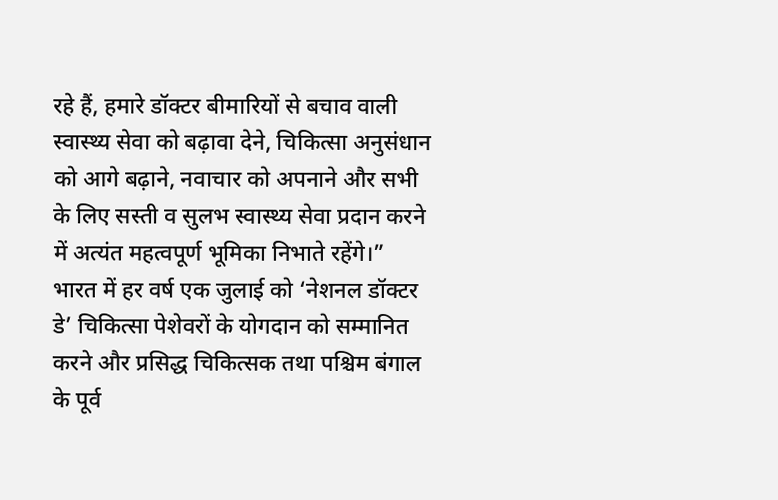रहे हैं, हमारे डॉक्टर बीमारियों से बचाव वाली स्वास्थ्य सेवा को बढ़ावा देने, चिकित्सा अनुसंधान को आगे बढ़ाने, नवाचार को अपनाने और सभी के लिए सस्ती व सुलभ स्वास्थ्य सेवा प्रदान करने में अत्यंत महत्वपूर्ण भूमिका निभाते रहेंगे।”
भारत में हर वर्ष एक जुलाई को ‘नेशनल डॉक्टर डे’ चिकित्सा पेशेवरों के योगदान को सम्मानित करने और प्रसिद्ध चिकित्सक तथा पश्चिम बंगाल के पूर्व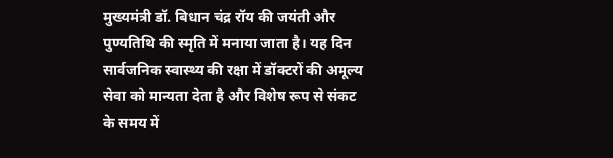मुख्यमंत्री डॉ. बिधान चंद्र रॉय की जयंती और पुण्यतिथि की स्मृति में मनाया जाता है। यह दिन सार्वजनिक स्वास्थ्य की रक्षा में डॉक्टरों की अमूल्य सेवा को मान्यता देता है और विशेष रूप से संकट के समय में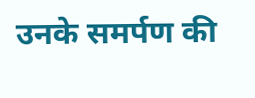उनके समर्पण की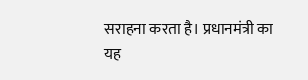सराहना करता है। प्रधानमंत्री का यह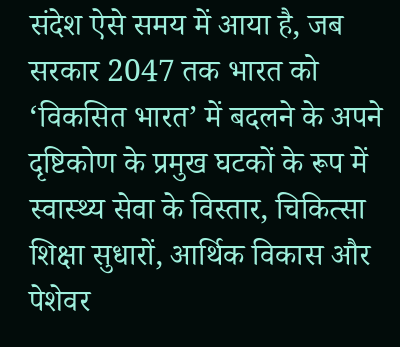संदेश ऐसे समय में आया है, जब सरकार 2047 तक भारत को ‘विकसित भारत’ में बदलने के अपने दृष्टिकोण के प्रमुख घटकों के रूप में स्वास्थ्य सेवा के विस्तार, चिकित्सा शिक्षा सुधारों, आर्थिक विकास और पेशेवर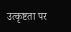उत्कृष्टता पर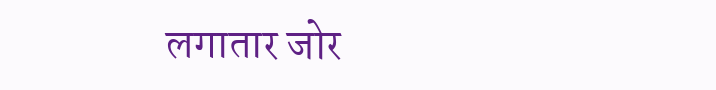लगातार जोर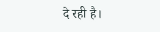दे रही है।